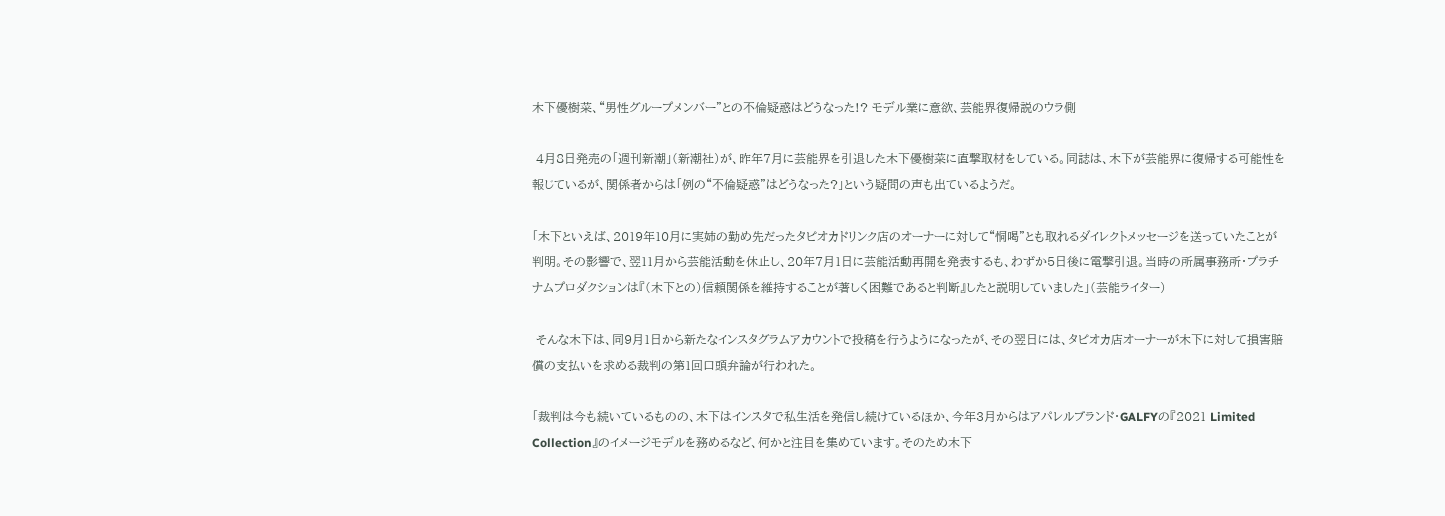木下優樹菜、“男性グループメンバー”との不倫疑惑はどうなった!? モデル業に意欲、芸能界復帰説のウラ側

 4月8日発売の「週刊新潮」(新潮社)が、昨年7月に芸能界を引退した木下優樹菜に直撃取材をしている。同誌は、木下が芸能界に復帰する可能性を報じているが、関係者からは「例の“不倫疑惑”はどうなった?」という疑問の声も出ているようだ。

「木下といえば、2019年10月に実姉の勤め先だったタピオカドリンク店のオーナーに対して“恫喝”とも取れるダイレクトメッセージを送っていたことが判明。その影響で、翌11月から芸能活動を休止し、20年7月1日に芸能活動再開を発表するも、わずか5日後に電撃引退。当時の所属事務所・プラチナムプロダクションは『(木下との)信頼関係を維持することが著しく困難であると判断』したと説明していました」(芸能ライター)

 そんな木下は、同9月1日から新たなインスタグラムアカウントで投稿を行うようになったが、その翌日には、タピオカ店オーナーが木下に対して損害賠償の支払いを求める裁判の第1回口頭弁論が行われた。

「裁判は今も続いているものの、木下はインスタで私生活を発信し続けているほか、今年3月からはアパレルブランド・GALFYの『2021 Limited Collection』のイメージモデルを務めるなど、何かと注目を集めています。そのため木下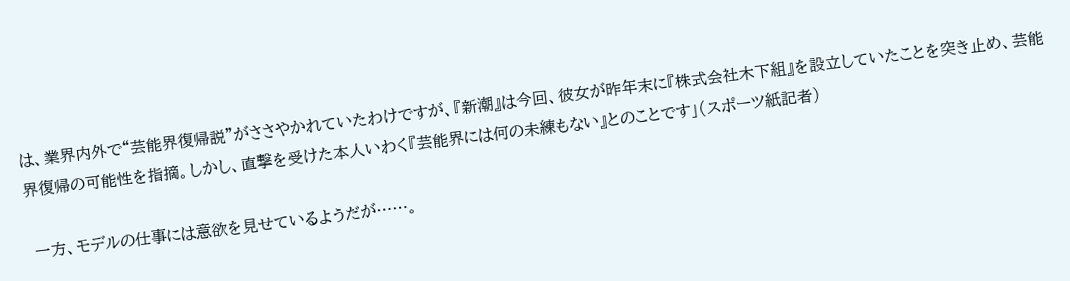は、業界内外で“芸能界復帰説”がささやかれていたわけですが、『新潮』は今回、彼女が昨年末に『株式会社木下組』を設立していたことを突き止め、芸能界復帰の可能性を指摘。しかし、直撃を受けた本人いわく『芸能界には何の未練もない』とのことです」(スポーツ紙記者)

 一方、モデルの仕事には意欲を見せているようだが……。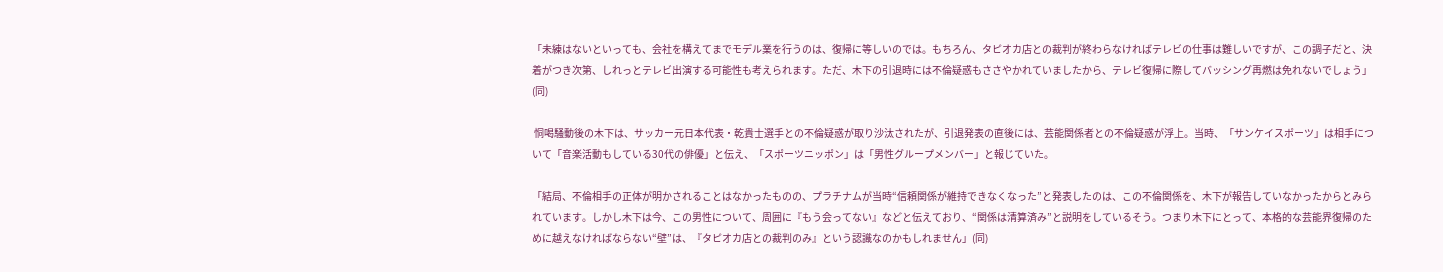「未練はないといっても、会社を構えてまでモデル業を行うのは、復帰に等しいのでは。もちろん、タピオカ店との裁判が終わらなければテレビの仕事は難しいですが、この調子だと、決着がつき次第、しれっとテレビ出演する可能性も考えられます。ただ、木下の引退時には不倫疑惑もささやかれていましたから、テレビ復帰に際してバッシング再燃は免れないでしょう」(同)

 恫喝騒動後の木下は、サッカー元日本代表・乾貴士選手との不倫疑惑が取り沙汰されたが、引退発表の直後には、芸能関係者との不倫疑惑が浮上。当時、「サンケイスポーツ」は相手について「音楽活動もしている30代の俳優」と伝え、「スポーツニッポン」は「男性グループメンバー」と報じていた。

「結局、不倫相手の正体が明かされることはなかったものの、プラチナムが当時“信頼関係が維持できなくなった”と発表したのは、この不倫関係を、木下が報告していなかったからとみられています。しかし木下は今、この男性について、周囲に『もう会ってない』などと伝えており、“関係は清算済み”と説明をしているそう。つまり木下にとって、本格的な芸能界復帰のために越えなければならない“壁”は、『タピオカ店との裁判のみ』という認識なのかもしれません」(同)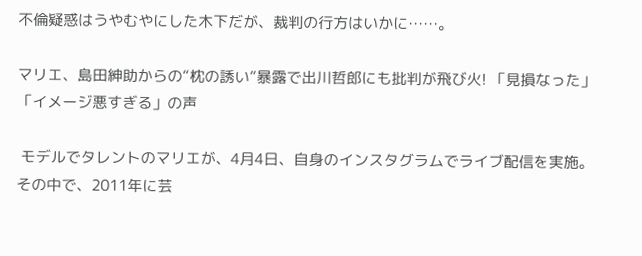不倫疑惑はうやむやにした木下だが、裁判の行方はいかに……。

マリエ、島田紳助からの“枕の誘い”暴露で出川哲郎にも批判が飛び火! 「見損なった」「イメージ悪すぎる」の声

 モデルでタレントのマリエが、4月4日、自身のインスタグラムでライブ配信を実施。その中で、2011年に芸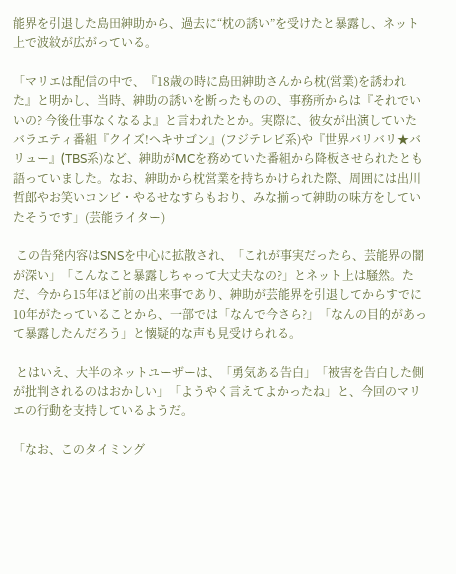能界を引退した島田紳助から、過去に“枕の誘い”を受けたと暴露し、ネット上で波紋が広がっている。

「マリエは配信の中で、『18歳の時に島田紳助さんから枕(営業)を誘われた』と明かし、当時、紳助の誘いを断ったものの、事務所からは『それでいいの? 今後仕事なくなるよ』と言われたとか。実際に、彼女が出演していたバラエティ番組『クイズ!ヘキサゴン』(フジテレビ系)や『世界バリバリ★バリュー』(TBS系)など、紳助がMCを務めていた番組から降板させられたとも語っていました。なお、紳助から枕営業を持ちかけられた際、周囲には出川哲郎やお笑いコンビ・やるせなすらもおり、みな揃って紳助の味方をしていたそうです」(芸能ライター)

 この告発内容はSNSを中心に拡散され、「これが事実だったら、芸能界の闇が深い」「こんなこと暴露しちゃって大丈夫なの?」とネット上は騒然。ただ、今から15年ほど前の出来事であり、紳助が芸能界を引退してからすでに10年がたっていることから、一部では「なんで今さら?」「なんの目的があって暴露したんだろう」と懐疑的な声も見受けられる。

 とはいえ、大半のネットユーザーは、「勇気ある告白」「被害を告白した側が批判されるのはおかしい」「ようやく言えてよかったね」と、今回のマリエの行動を支持しているようだ。

「なお、このタイミング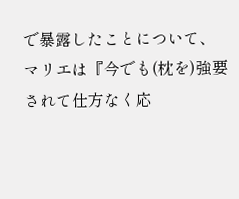で暴露したことについて、マリエは『今でも(枕を)強要されて仕方なく応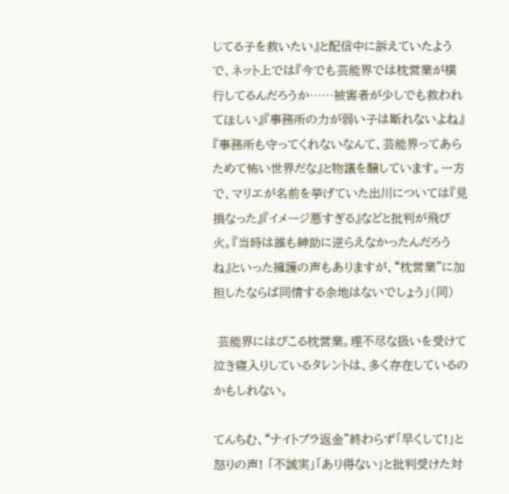じてる子を救いたい』と配信中に訴えていたようで、ネット上では『今でも芸能界では枕営業が横行してるんだろうか……被害者が少しでも救われてほしい』『事務所の力が弱い子は断れないよね』『事務所も守ってくれないなんて、芸能界ってあらためて怖い世界だな』と物議を醸しています。一方で、マリエが名前を挙げていた出川については『見損なった』『イメージ悪すぎる』などと批判が飛び火。『当時は誰も紳助に逆らえなかったんだろうね』といった擁護の声もありますが、“枕営業”に加担したならば同情する余地はないでしょう」(同)

 芸能界にはびこる枕営業。理不尽な扱いを受けて泣き寝入りしているタレントは、多く存在しているのかもしれない。

てんちむ、“ナイトブラ返金”終わらず「早くして!」と怒りの声! 「不誠実」「あり得ない」と批判受けた対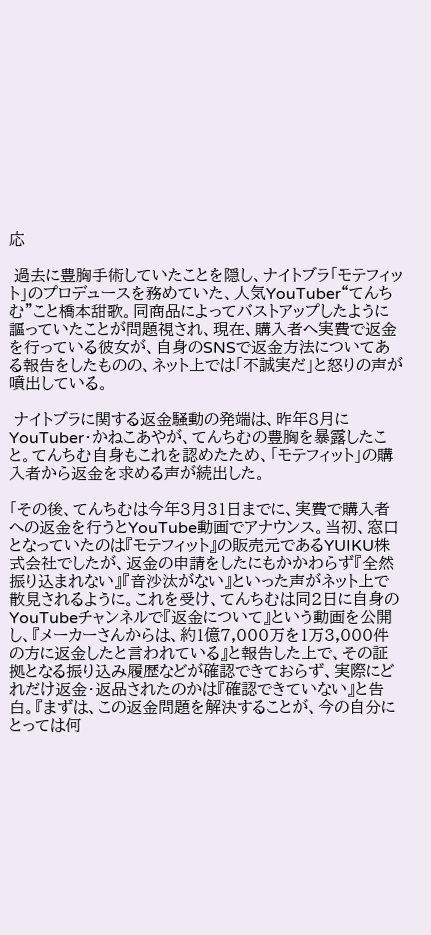応

 過去に豊胸手術していたことを隠し、ナイトブラ「モテフィット」のプロデュースを務めていた、人気YouTuber“てんちむ”こと橋本甜歌。同商品によってバストアップしたように謳っていたことが問題視され、現在、購入者へ実費で返金を行っている彼女が、自身のSNSで返金方法についてある報告をしたものの、ネット上では「不誠実だ」と怒りの声が噴出している。

 ナイトブラに関する返金騒動の発端は、昨年8月にYouTuber・かねこあやが、てんちむの豊胸を暴露したこと。てんちむ自身もこれを認めたため、「モテフィット」の購入者から返金を求める声が続出した。

「その後、てんちむは今年3月31日までに、実費で購入者への返金を行うとYouTube動画でアナウンス。当初、窓口となっていたのは『モテフィット』の販売元であるYUIKU株式会社でしたが、返金の申請をしたにもかかわらず『全然振り込まれない』『音沙汰がない』といった声がネット上で散見されるように。これを受け、てんちむは同2日に自身のYouTubeチャンネルで『返金について』という動画を公開し、『メーカーさんからは、約1億7,000万を1万3,000件の方に返金したと言われている』と報告した上で、その証拠となる振り込み履歴などが確認できておらず、実際にどれだけ返金・返品されたのかは『確認できていない』と告白。『まずは、この返金問題を解決することが、今の自分にとっては何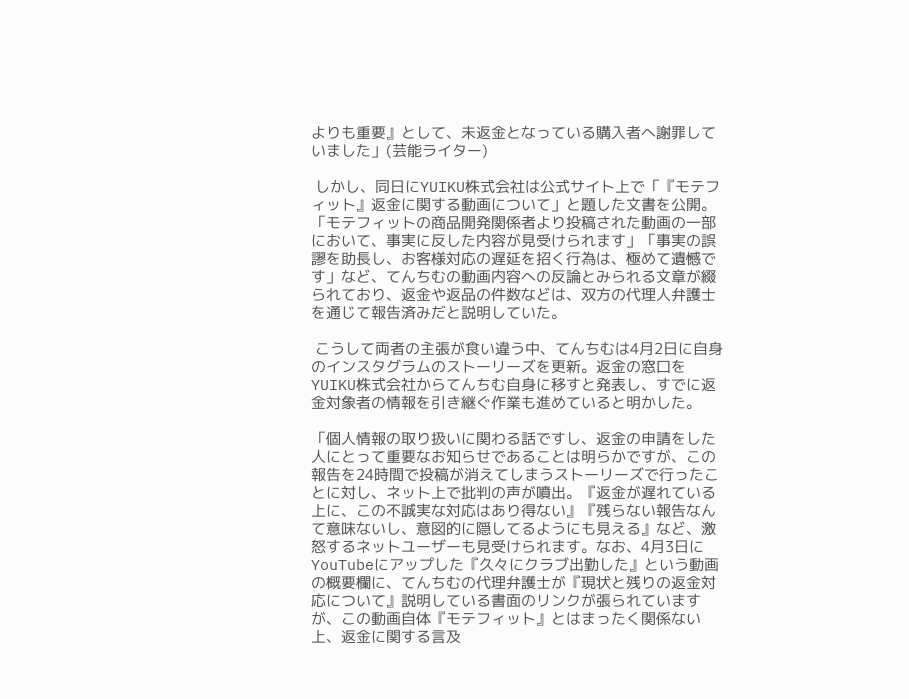よりも重要』として、未返金となっている購入者へ謝罪していました」(芸能ライター)

 しかし、同日にYUIKU株式会社は公式サイト上で「『モテフィット』返金に関する動画について」と題した文書を公開。「モテフィットの商品開発関係者より投稿された動画の一部において、事実に反した内容が見受けられます」「事実の誤謬を助長し、お客様対応の遅延を招く行為は、極めて遺憾です」など、てんちむの動画内容への反論とみられる文章が綴られており、返金や返品の件数などは、双方の代理人弁護士を通じて報告済みだと説明していた。

 こうして両者の主張が食い違う中、てんちむは4月2日に自身のインスタグラムのストーリーズを更新。返金の窓口をYUIKU株式会社からてんちむ自身に移すと発表し、すでに返金対象者の情報を引き継ぐ作業も進めていると明かした。

「個人情報の取り扱いに関わる話ですし、返金の申請をした人にとって重要なお知らせであることは明らかですが、この報告を24時間で投稿が消えてしまうストーリーズで行ったことに対し、ネット上で批判の声が噴出。『返金が遅れている上に、この不誠実な対応はあり得ない』『残らない報告なんて意味ないし、意図的に隠してるようにも見える』など、激怒するネットユーザーも見受けられます。なお、4月3日にYouTubeにアップした『久々にクラブ出勤した』という動画の概要欄に、てんちむの代理弁護士が『現状と残りの返金対応について』説明している書面のリンクが張られていますが、この動画自体『モテフィット』とはまったく関係ない上、返金に関する言及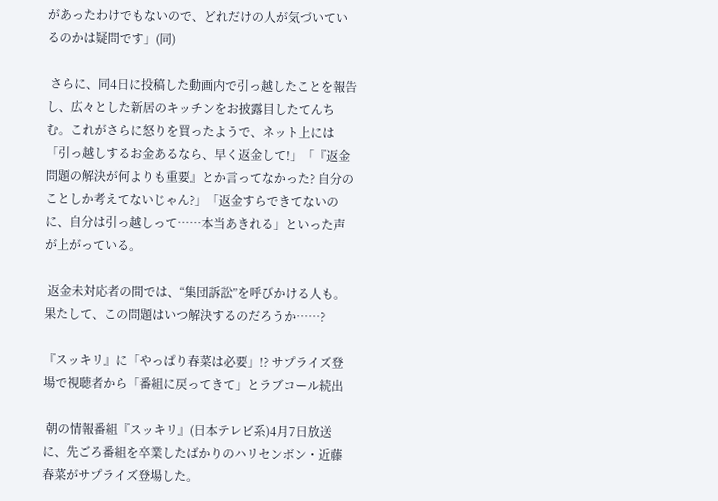があったわけでもないので、どれだけの人が気づいているのかは疑問です」(同)

 さらに、同4日に投稿した動画内で引っ越したことを報告し、広々とした新居のキッチンをお披露目したてんちむ。これがさらに怒りを買ったようで、ネット上には「引っ越しするお金あるなら、早く返金して!」「『返金問題の解決が何よりも重要』とか言ってなかった? 自分のことしか考えてないじゃん?」「返金すらできてないのに、自分は引っ越しって……本当あきれる」といった声が上がっている。

 返金未対応者の間では、“集団訴訟”を呼びかける人も。果たして、この問題はいつ解決するのだろうか……?

『スッキリ』に「やっぱり春菜は必要」!? サプライズ登場で視聴者から「番組に戻ってきて」とラブコール続出

 朝の情報番組『スッキリ』(日本テレビ系)4月7日放送に、先ごろ番組を卒業したばかりのハリセンボン・近藤春菜がサプライズ登場した。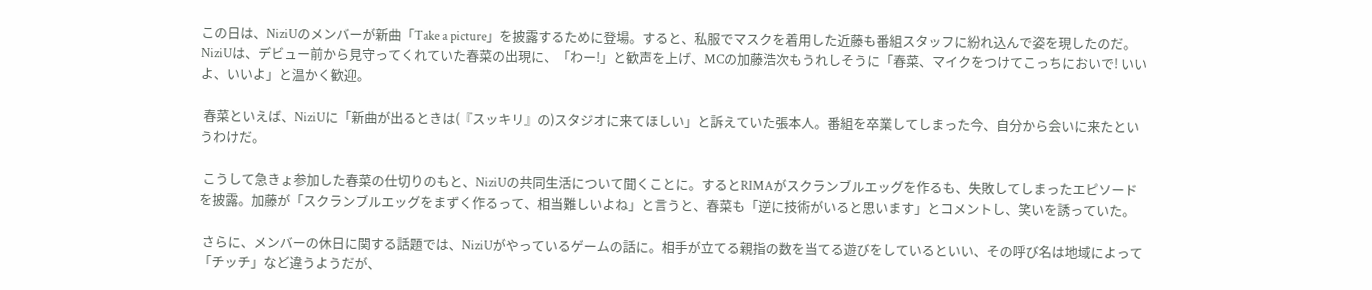この日は、NiziUのメンバーが新曲「Take a picture」を披露するために登場。すると、私服でマスクを着用した近藤も番組スタッフに紛れ込んで姿を現したのだ。NiziUは、デビュー前から見守ってくれていた春菜の出現に、「わー!」と歓声を上げ、MCの加藤浩次もうれしそうに「春菜、マイクをつけてこっちにおいで! いいよ、いいよ」と温かく歓迎。

 春菜といえば、NiziUに「新曲が出るときは(『スッキリ』の)スタジオに来てほしい」と訴えていた張本人。番組を卒業してしまった今、自分から会いに来たというわけだ。

 こうして急きょ参加した春菜の仕切りのもと、NiziUの共同生活について聞くことに。するとRIMAがスクランブルエッグを作るも、失敗してしまったエピソードを披露。加藤が「スクランブルエッグをまずく作るって、相当難しいよね」と言うと、春菜も「逆に技術がいると思います」とコメントし、笑いを誘っていた。

 さらに、メンバーの休日に関する話題では、NiziUがやっているゲームの話に。相手が立てる親指の数を当てる遊びをしているといい、その呼び名は地域によって「チッチ」など違うようだが、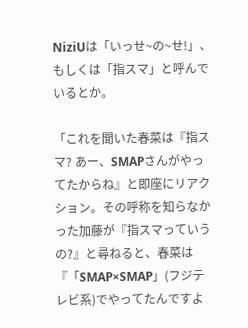NiziUは「いっせ~の~せ!」、もしくは「指スマ」と呼んでいるとか。

「これを聞いた春菜は『指スマ? あー、SMAPさんがやってたからね』と即座にリアクション。その呼称を知らなかった加藤が『指スマっていうの?』と尋ねると、春菜は『「SMAP×SMAP」(フジテレビ系)でやってたんですよ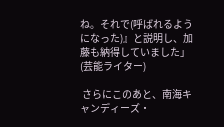ね。それで(呼ばれるようになった)』と説明し、加藤も納得していました」(芸能ライター)

 さらにこのあと、南海キャンディーズ・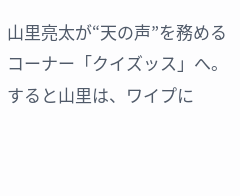山里亮太が“天の声”を務めるコーナー「クイズッス」へ。すると山里は、ワイプに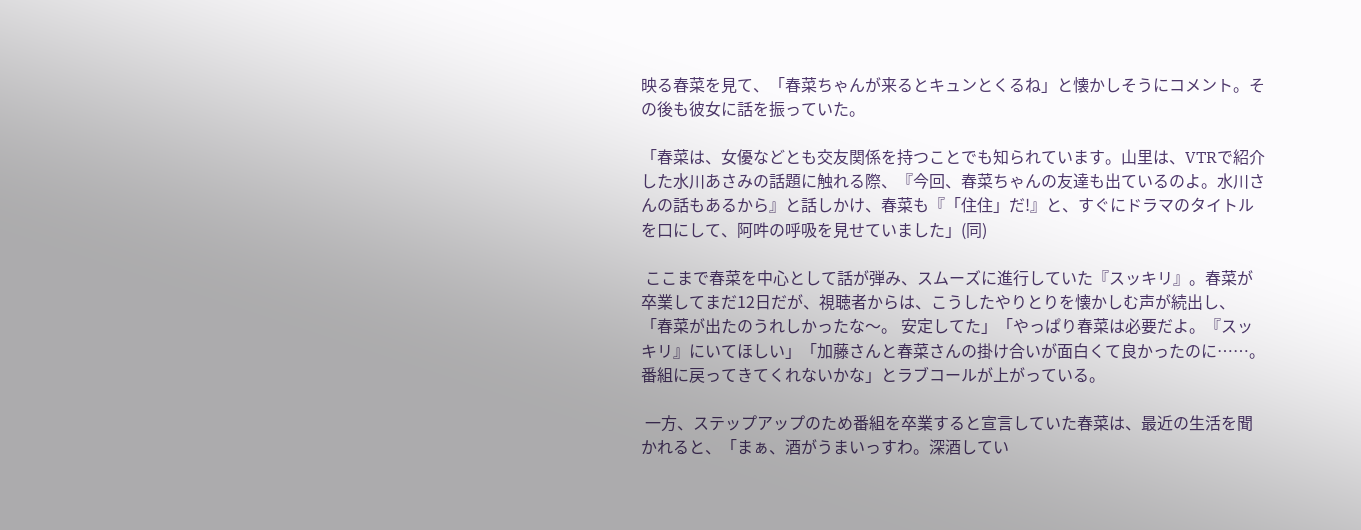映る春菜を見て、「春菜ちゃんが来るとキュンとくるね」と懐かしそうにコメント。その後も彼女に話を振っていた。

「春菜は、女優などとも交友関係を持つことでも知られています。山里は、VTRで紹介した水川あさみの話題に触れる際、『今回、春菜ちゃんの友達も出ているのよ。水川さんの話もあるから』と話しかけ、春菜も『「住住」だ!』と、すぐにドラマのタイトルを口にして、阿吽の呼吸を見せていました」(同)

 ここまで春菜を中心として話が弾み、スムーズに進行していた『スッキリ』。春菜が卒業してまだ12日だが、視聴者からは、こうしたやりとりを懐かしむ声が続出し、「春菜が出たのうれしかったな〜。 安定してた」「やっぱり春菜は必要だよ。『スッキリ』にいてほしい」「加藤さんと春菜さんの掛け合いが面白くて良かったのに……。番組に戻ってきてくれないかな」とラブコールが上がっている。

 一方、ステップアップのため番組を卒業すると宣言していた春菜は、最近の生活を聞かれると、「まぁ、酒がうまいっすわ。深酒してい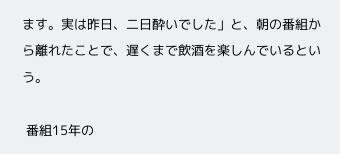ます。実は昨日、二日酔いでした」と、朝の番組から離れたことで、遅くまで飲酒を楽しんでいるという。

 番組15年の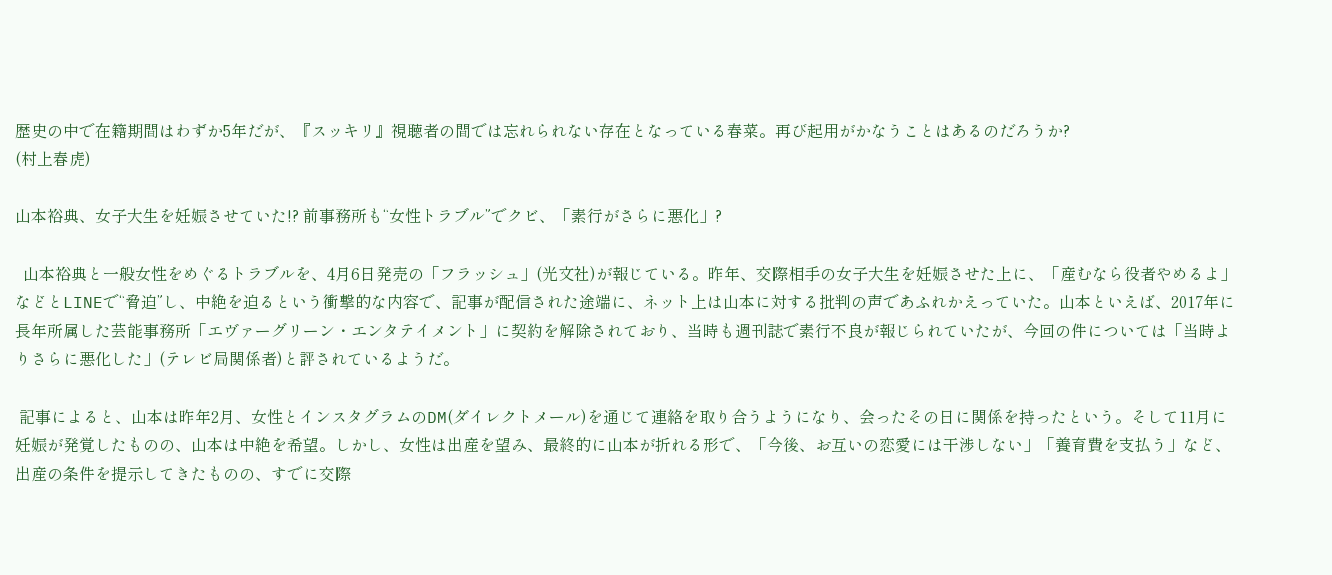歴史の中で在籍期間はわずか5年だが、『スッキリ』視聴者の間では忘れられない存在となっている春菜。再び起用がかなうことはあるのだろうか?
(村上春虎)

山本裕典、女子大生を妊娠させていた!? 前事務所も“女性トラブル”でクビ、「素行がさらに悪化」?

  山本裕典と一般女性をめぐるトラブルを、4月6日発売の「フラッシュ」(光文社)が報じている。昨年、交際相手の女子大生を妊娠させた上に、「産むなら役者やめるよ」などとLINEで“脅迫”し、中絶を迫るという衝撃的な内容で、記事が配信された途端に、ネット上は山本に対する批判の声であふれかえっていた。山本といえば、2017年に長年所属した芸能事務所「エヴァーグリーン・エンタテイメント」に契約を解除されており、当時も週刊誌で素行不良が報じられていたが、今回の件については「当時よりさらに悪化した」(テレビ局関係者)と評されているようだ。

 記事によると、山本は昨年2月、女性とインスタグラムのDM(ダイレクトメール)を通じて連絡を取り合うようになり、会ったその日に関係を持ったという。そして11月に妊娠が発覚したものの、山本は中絶を希望。しかし、女性は出産を望み、最終的に山本が折れる形で、「今後、お互いの恋愛には干渉しない」「養育費を支払う」など、出産の条件を提示してきたものの、すでに交際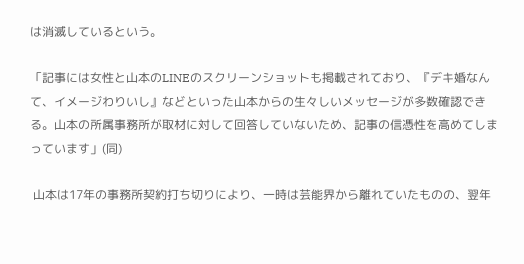は消滅しているという。

「記事には女性と山本のLINEのスクリーンショットも掲載されており、『デキ婚なんて、イメージわりいし』などといった山本からの生々しいメッセージが多数確認できる。山本の所属事務所が取材に対して回答していないため、記事の信憑性を高めてしまっています」(同)

 山本は17年の事務所契約打ち切りにより、一時は芸能界から離れていたものの、翌年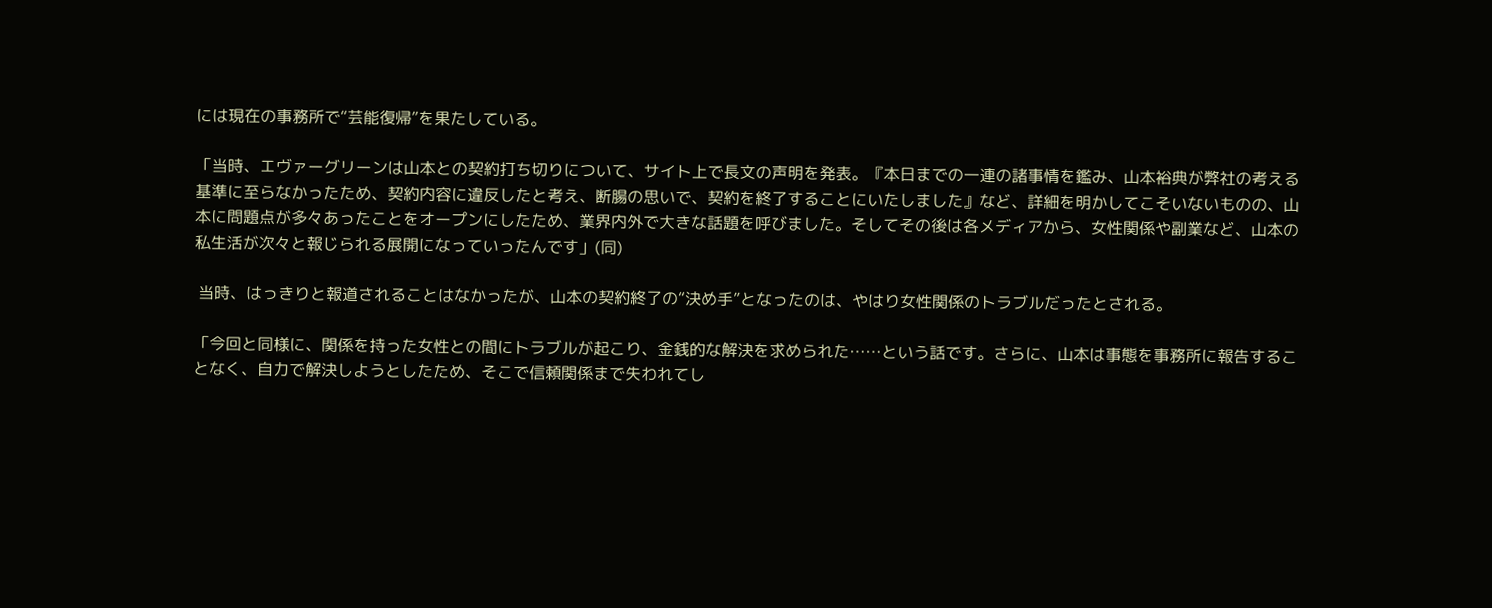には現在の事務所で“芸能復帰”を果たしている。

「当時、エヴァーグリーンは山本との契約打ち切りについて、サイト上で長文の声明を発表。『本日までの一連の諸事情を鑑み、山本裕典が弊社の考える基準に至らなかったため、契約内容に違反したと考え、断腸の思いで、契約を終了することにいたしました』など、詳細を明かしてこそいないものの、山本に問題点が多々あったことをオープンにしたため、業界内外で大きな話題を呼びました。そしてその後は各メディアから、女性関係や副業など、山本の私生活が次々と報じられる展開になっていったんです」(同)

 当時、はっきりと報道されることはなかったが、山本の契約終了の“決め手”となったのは、やはり女性関係のトラブルだったとされる。

「今回と同様に、関係を持った女性との間にトラブルが起こり、金銭的な解決を求められた……という話です。さらに、山本は事態を事務所に報告することなく、自力で解決しようとしたため、そこで信頼関係まで失われてし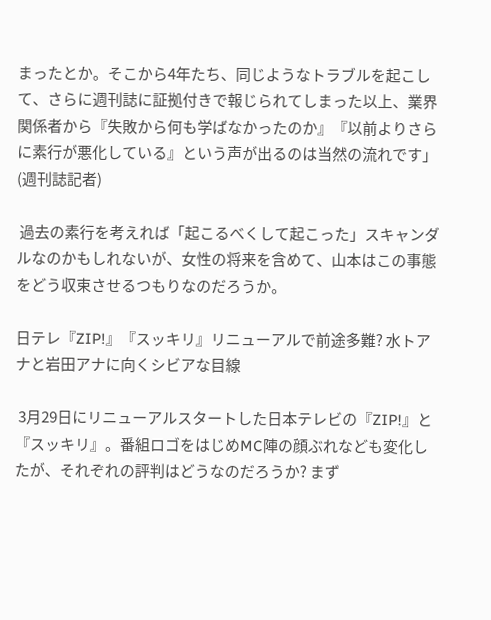まったとか。そこから4年たち、同じようなトラブルを起こして、さらに週刊誌に証拠付きで報じられてしまった以上、業界関係者から『失敗から何も学ばなかったのか』『以前よりさらに素行が悪化している』という声が出るのは当然の流れです」(週刊誌記者)

 過去の素行を考えれば「起こるべくして起こった」スキャンダルなのかもしれないが、女性の将来を含めて、山本はこの事態をどう収束させるつもりなのだろうか。

日テレ『ZIP!』『スッキリ』リニューアルで前途多難? 水トアナと岩田アナに向くシビアな目線

 3月29日にリニューアルスタートした日本テレビの『ZIP!』と『スッキリ』。番組ロゴをはじめMC陣の顔ぶれなども変化したが、それぞれの評判はどうなのだろうか? まず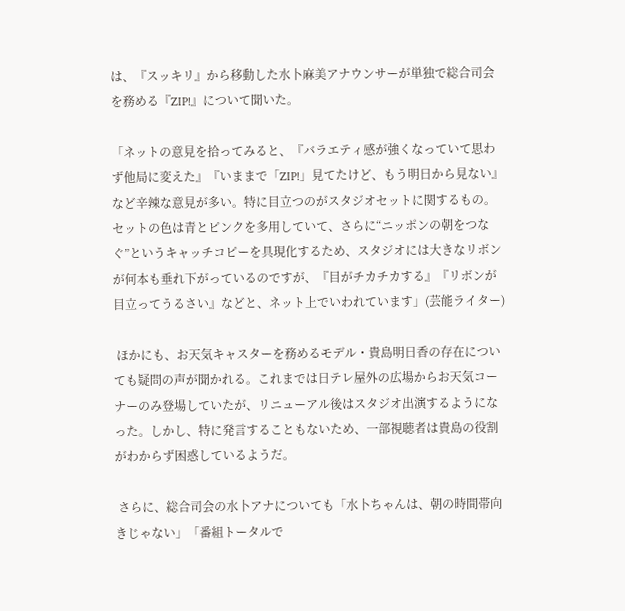は、『スッキリ』から移動した水卜麻美アナウンサーが単独で総合司会を務める『ZIP!』について聞いた。

「ネットの意見を拾ってみると、『バラエティ感が強くなっていて思わず他局に変えた』『いままで「ZIP!」見てたけど、もう明日から見ない』など辛辣な意見が多い。特に目立つのがスタジオセットに関するもの。セットの色は青とピンクを多用していて、さらに“ニッポンの朝をつなぐ”というキャッチコピーを具現化するため、スタジオには大きなリボンが何本も垂れ下がっているのですが、『目がチカチカする』『リボンが目立ってうるさい』などと、ネット上でいわれています」(芸能ライター)

 ほかにも、お天気キャスターを務めるモデル・貴島明日香の存在についても疑問の声が聞かれる。これまでは日テレ屋外の広場からお天気コーナーのみ登場していたが、リニューアル後はスタジオ出演するようになった。しかし、特に発言することもないため、一部視聴者は貴島の役割がわからず困惑しているようだ。

 さらに、総合司会の水卜アナについても「水卜ちゃんは、朝の時間帯向きじゃない」「番組トータルで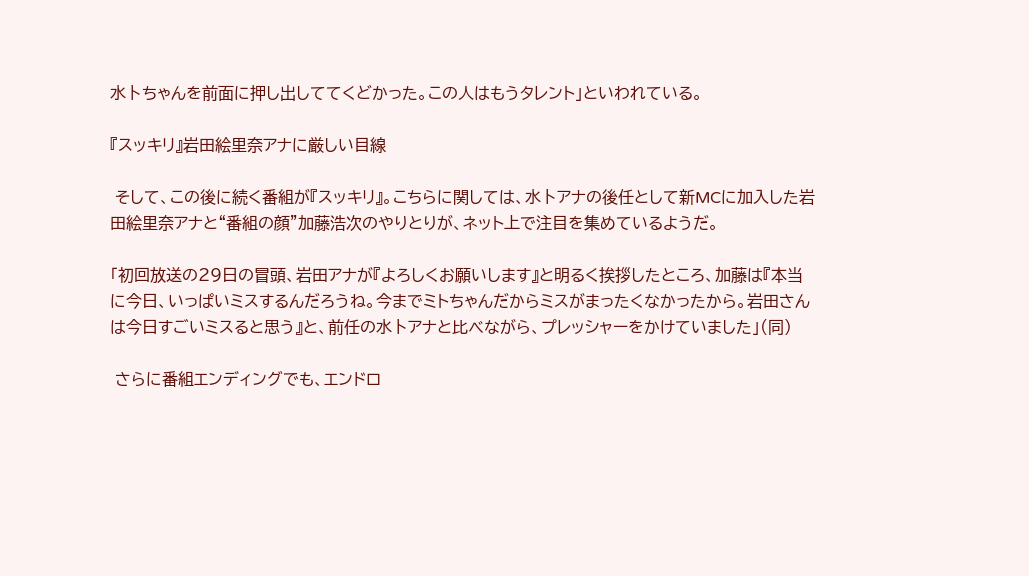水卜ちゃんを前面に押し出しててくどかった。この人はもうタレント」といわれている。

『スッキリ』岩田絵里奈アナに厳しい目線

 そして、この後に続く番組が『スッキリ』。こちらに関しては、水卜アナの後任として新MCに加入した岩田絵里奈アナと“番組の顔”加藤浩次のやりとりが、ネット上で注目を集めているようだ。

「初回放送の29日の冒頭、岩田アナが『よろしくお願いします』と明るく挨拶したところ、加藤は『本当に今日、いっぱいミスするんだろうね。今までミトちゃんだからミスがまったくなかったから。岩田さんは今日すごいミスると思う』と、前任の水卜アナと比べながら、プレッシャーをかけていました」(同)

 さらに番組エンディングでも、エンドロ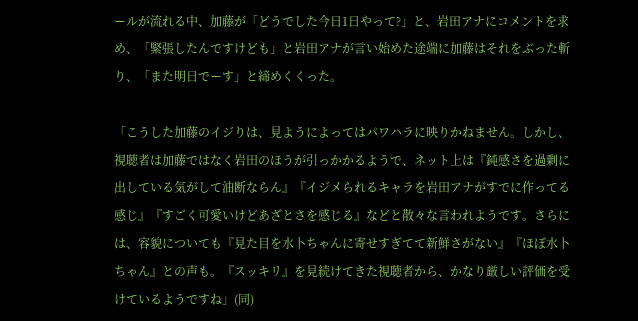ールが流れる中、加藤が「どうでした今日1日やって?」と、岩田アナにコメントを求め、「緊張したんですけども」と岩田アナが言い始めた途端に加藤はそれをぶった斬り、「また明日でーす」と締めくくった。

「こうした加藤のイジりは、見ようによってはパワハラに映りかねません。しかし、視聴者は加藤ではなく岩田のほうが引っかかるようで、ネット上は『鈍感さを過剰に出している気がして油断ならん』『イジメられるキャラを岩田アナがすでに作ってる感じ』『すごく可愛いけどあざとさを感じる』などと散々な言われようです。さらには、容貌についても『見た目を水卜ちゃんに寄せすぎてて新鮮さがない』『ほぼ水卜ちゃん』との声も。『スッキリ』を見続けてきた視聴者から、かなり厳しい評価を受けているようですね」(同)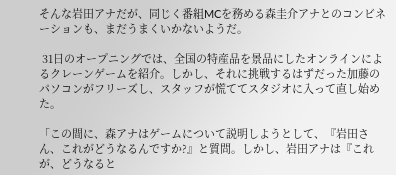そんな岩田アナだが、同じく番組MCを務める森圭介アナとのコンビネーションも、まだうまくいかないようだ。

 31日のオープニングでは、全国の特産品を景品にしたオンラインによるクレーンゲームを紹介。しかし、それに挑戦するはずだった加藤のパソコンがフリーズし、スタッフが慌ててスタジオに入って直し始めた。

「この間に、森アナはゲームについて説明しようとして、『岩田さん、これがどうなるんですか?』と質問。しかし、岩田アナは『これが、どうなると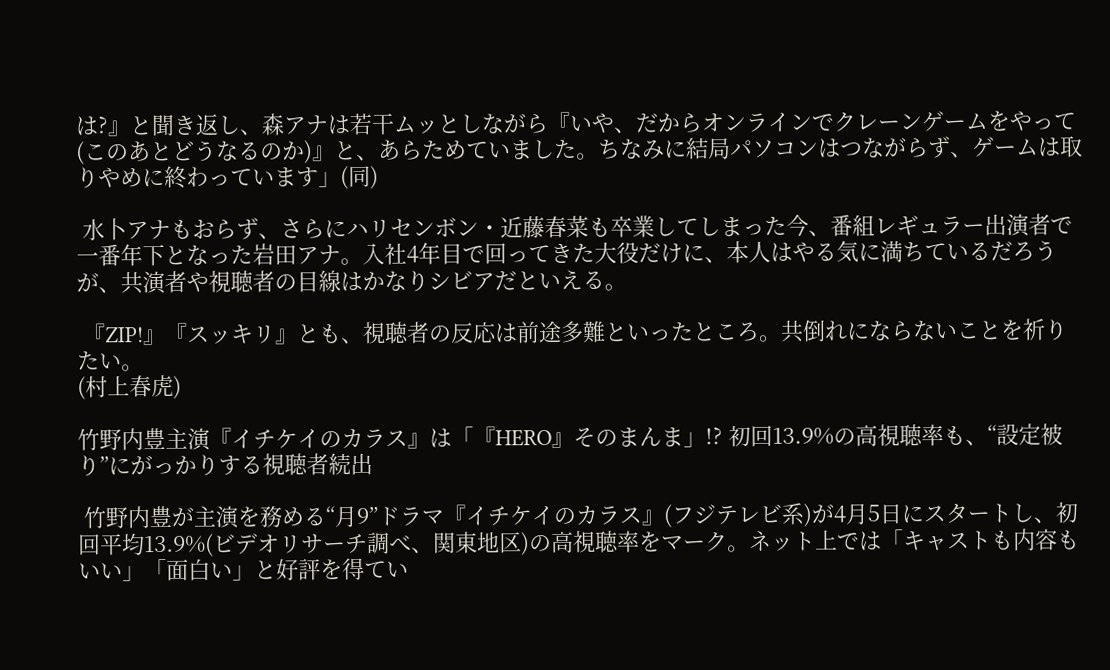は?』と聞き返し、森アナは若干ムッとしながら『いや、だからオンラインでクレーンゲームをやって(このあとどうなるのか)』と、あらためていました。ちなみに結局パソコンはつながらず、ゲームは取りやめに終わっています」(同)

 水卜アナもおらず、さらにハリセンボン・近藤春菜も卒業してしまった今、番組レギュラー出演者で一番年下となった岩田アナ。入社4年目で回ってきた大役だけに、本人はやる気に満ちているだろうが、共演者や視聴者の目線はかなりシビアだといえる。

 『ZIP!』『スッキリ』とも、視聴者の反応は前途多難といったところ。共倒れにならないことを祈りたい。
(村上春虎)

竹野内豊主演『イチケイのカラス』は「『HERO』そのまんま」!? 初回13.9%の高視聴率も、“設定被り”にがっかりする視聴者続出

 竹野内豊が主演を務める“月9”ドラマ『イチケイのカラス』(フジテレビ系)が4月5日にスタートし、初回平均13.9%(ビデオリサーチ調べ、関東地区)の高視聴率をマーク。ネット上では「キャストも内容もいい」「面白い」と好評を得てい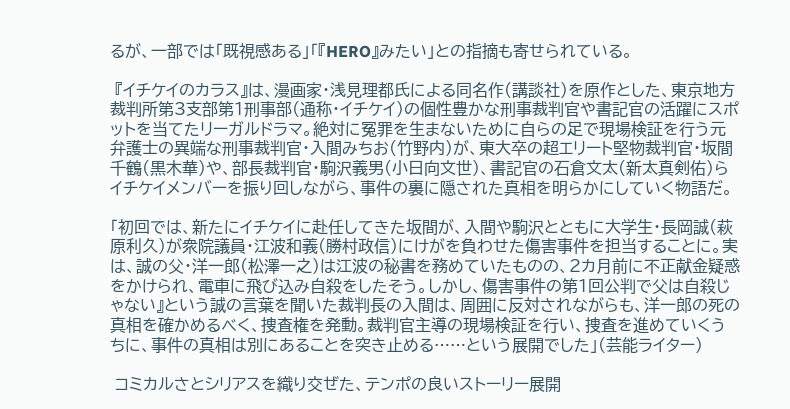るが、一部では「既視感ある」「『HERO』みたい」との指摘も寄せられている。

 『イチケイのカラス』は、漫画家・浅見理都氏による同名作(講談社)を原作とした、東京地方裁判所第3支部第1刑事部(通称・イチケイ)の個性豊かな刑事裁判官や書記官の活躍にスポットを当てたリーガルドラマ。絶対に冤罪を生まないために自らの足で現場検証を行う元弁護士の異端な刑事裁判官・入間みちお(竹野内)が、東大卒の超エリート堅物裁判官・坂間千鶴(黒木華)や、部長裁判官・駒沢義男(小日向文世)、書記官の石倉文太(新太真剣佑)らイチケイメンバーを振り回しながら、事件の裏に隠された真相を明らかにしていく物語だ。

「初回では、新たにイチケイに赴任してきた坂間が、入間や駒沢とともに大学生・長岡誠(萩原利久)が衆院議員・江波和義(勝村政信)にけがを負わせた傷害事件を担当することに。実は、誠の父・洋一郎(松澤一之)は江波の秘書を務めていたものの、2カ月前に不正献金疑惑をかけられ、電車に飛び込み自殺をしたそう。しかし、傷害事件の第1回公判で父は自殺じゃない』という誠の言葉を聞いた裁判長の入間は、周囲に反対されながらも、洋一郎の死の真相を確かめるべく、捜査権を発動。裁判官主導の現場検証を行い、捜査を進めていくうちに、事件の真相は別にあることを突き止める……という展開でした」(芸能ライター)

 コミカルさとシリアスを織り交ぜた、テンポの良いストーリー展開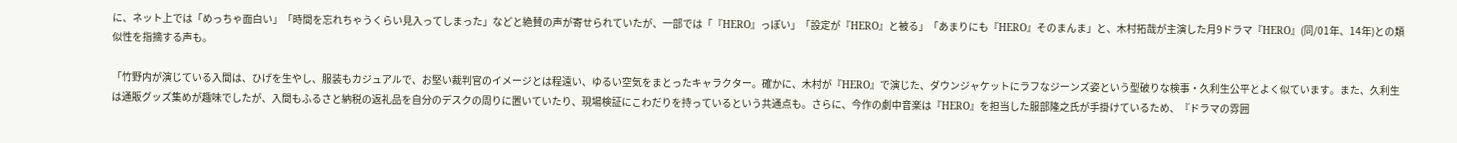に、ネット上では「めっちゃ面白い」「時間を忘れちゃうくらい見入ってしまった」などと絶賛の声が寄せられていたが、一部では「『HERO』っぽい」「設定が『HERO』と被る」「あまりにも『HERO』そのまんま」と、木村拓哉が主演した月9ドラマ『HERO』(同/01年、14年)との類似性を指摘する声も。

「竹野内が演じている入間は、ひげを生やし、服装もカジュアルで、お堅い裁判官のイメージとは程遠い、ゆるい空気をまとったキャラクター。確かに、木村が『HERO』で演じた、ダウンジャケットにラフなジーンズ姿という型破りな検事・久利生公平とよく似ています。また、久利生は通販グッズ集めが趣味でしたが、入間もふるさと納税の返礼品を自分のデスクの周りに置いていたり、現場検証にこわだりを持っているという共通点も。さらに、今作の劇中音楽は『HERO』を担当した服部隆之氏が手掛けているため、『ドラマの雰囲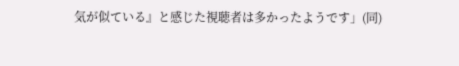気が似ている』と感じた視聴者は多かったようです」(同)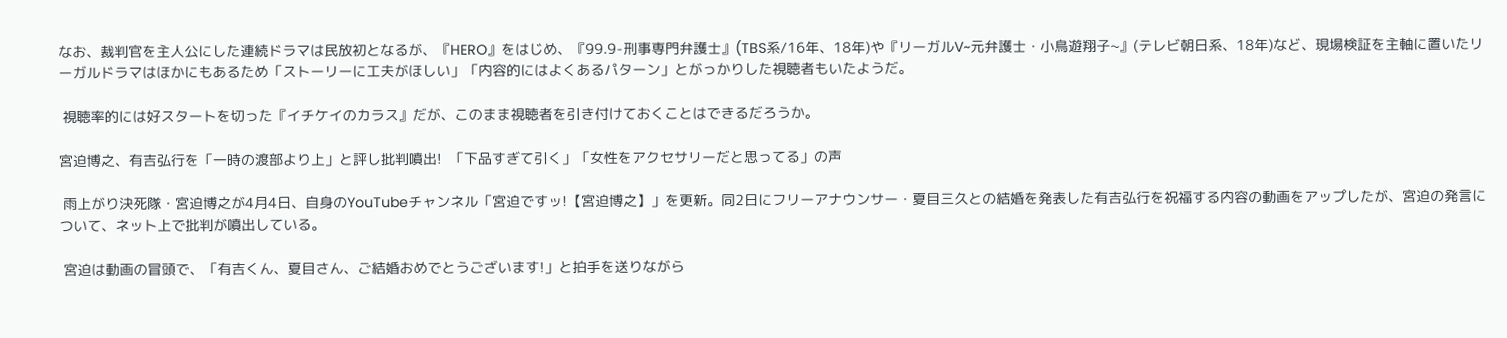なお、裁判官を主人公にした連続ドラマは民放初となるが、『HERO』をはじめ、『99.9-刑事専門弁護士』(TBS系/16年、18年)や『リーガルV~元弁護士・小鳥遊翔子~』(テレビ朝日系、18年)など、現場検証を主軸に置いたリーガルドラマはほかにもあるため「ストーリーに工夫がほしい」「内容的にはよくあるパターン」とがっかりした視聴者もいたようだ。

 視聴率的には好スタートを切った『イチケイのカラス』だが、このまま視聴者を引き付けておくことはできるだろうか。

宮迫博之、有吉弘行を「一時の渡部より上」と評し批判噴出!  「下品すぎて引く」「女性をアクセサリーだと思ってる」の声

 雨上がり決死隊・宮迫博之が4月4日、自身のYouTubeチャンネル「宮迫ですッ!【宮迫博之】」を更新。同2日にフリーアナウンサー・夏目三久との結婚を発表した有吉弘行を祝福する内容の動画をアップしたが、宮迫の発言について、ネット上で批判が噴出している。

 宮迫は動画の冒頭で、「有吉くん、夏目さん、ご結婚おめでとうございます!」と拍手を送りながら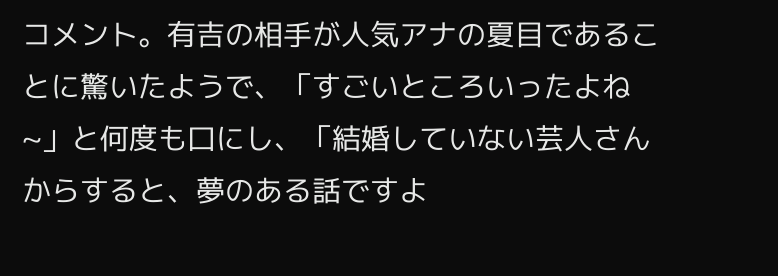コメント。有吉の相手が人気アナの夏目であることに驚いたようで、「すごいところいったよね~」と何度も口にし、「結婚していない芸人さんからすると、夢のある話ですよ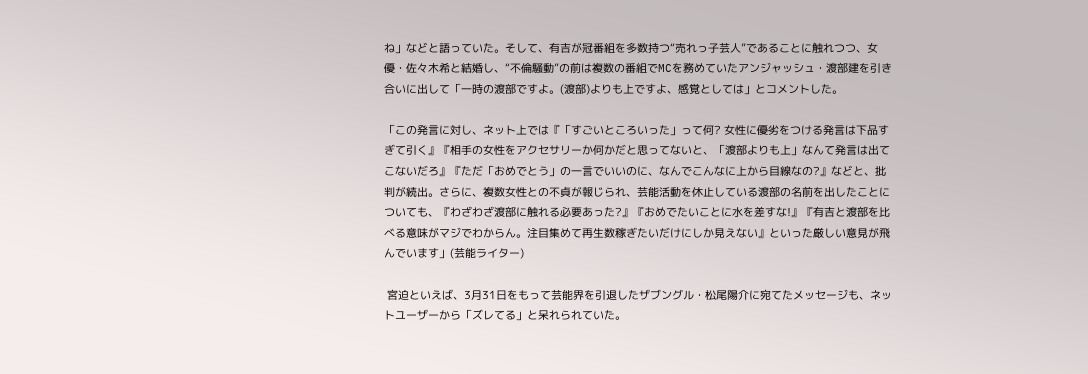ね」などと語っていた。そして、有吉が冠番組を多数持つ“売れっ子芸人”であることに触れつつ、女優・佐々木希と結婚し、“不倫騒動”の前は複数の番組でMCを務めていたアンジャッシュ・渡部建を引き合いに出して「一時の渡部ですよ。(渡部)よりも上ですよ、感覚としては」とコメントした。

「この発言に対し、ネット上では『「すごいところいった」って何? 女性に優劣をつける発言は下品すぎて引く』『相手の女性をアクセサリーか何かだと思ってないと、「渡部よりも上」なんて発言は出てこないだろ』『ただ「おめでとう」の一言でいいのに、なんでこんなに上から目線なの?』などと、批判が続出。さらに、複数女性との不貞が報じられ、芸能活動を休止している渡部の名前を出したことについても、『わざわざ渡部に触れる必要あった?』『おめでたいことに水を差すな!』『有吉と渡部を比べる意味がマジでわからん。注目集めて再生数稼ぎたいだけにしか見えない』といった厳しい意見が飛んでいます」(芸能ライター)

 宮迫といえば、3月31日をもって芸能界を引退したザブングル・松尾陽介に宛てたメッセージも、ネットユーザーから「ズレてる」と呆れられていた。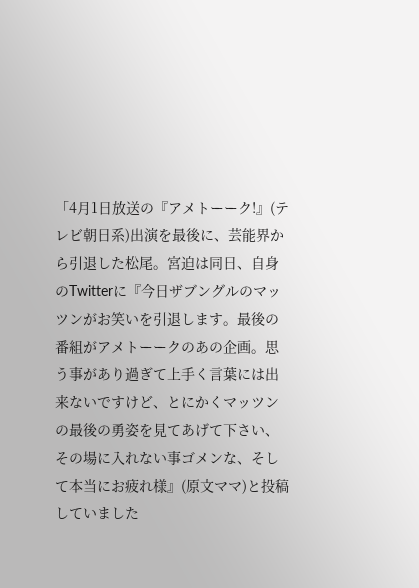「4月1日放送の『アメトーーク!』(テレビ朝日系)出演を最後に、芸能界から引退した松尾。宮迫は同日、自身のTwitterに『今日ザブングルのマッツンがお笑いを引退します。最後の番組がアメトーークのあの企画。思う事があり過ぎて上手く言葉には出来ないですけど、とにかくマッツンの最後の勇姿を見てあげて下さい、その場に入れない事ゴメンな、そして本当にお疲れ様』(原文ママ)と投稿していました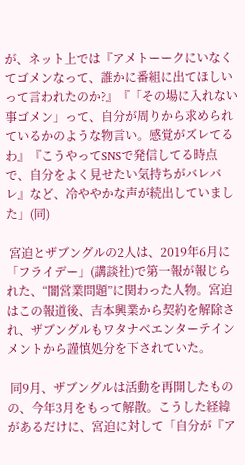が、ネット上では『アメトーークにいなくてゴメンなって、誰かに番組に出てほしいって言われたのか?』『「その場に入れない事ゴメン」って、自分が周りから求められているかのような物言い。感覚がズレてるわ』『こうやってSNSで発信してる時点で、自分をよく見せたい気持ちがバレバレ』など、冷ややかな声が続出していました」(同)

 宮迫とザブングルの2人は、2019年6月に「フライデー」(講談社)で第一報が報じられた、“闇営業問題”に関わった人物。宮迫はこの報道後、吉本興業から契約を解除され、ザブングルもワタナベエンターテインメントから謹慎処分を下されていた。

 同9月、ザブングルは活動を再開したものの、今年3月をもって解散。こうした経緯があるだけに、宮迫に対して「自分が『ア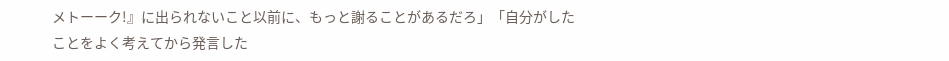メトーーク!』に出られないこと以前に、もっと謝ることがあるだろ」「自分がしたことをよく考えてから発言した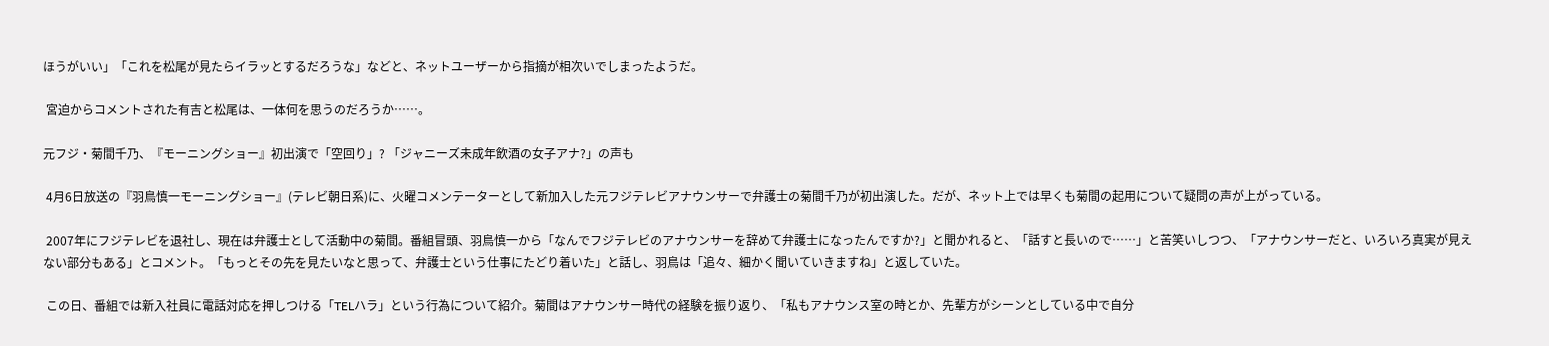ほうがいい」「これを松尾が見たらイラッとするだろうな」などと、ネットユーザーから指摘が相次いでしまったようだ。

 宮迫からコメントされた有吉と松尾は、一体何を思うのだろうか……。

元フジ・菊間千乃、『モーニングショー』初出演で「空回り」? 「ジャニーズ未成年飲酒の女子アナ?」の声も

 4月6日放送の『羽鳥慎一モーニングショー』(テレビ朝日系)に、火曜コメンテーターとして新加入した元フジテレビアナウンサーで弁護士の菊間千乃が初出演した。だが、ネット上では早くも菊間の起用について疑問の声が上がっている。

 2007年にフジテレビを退社し、現在は弁護士として活動中の菊間。番組冒頭、羽鳥慎一から「なんでフジテレビのアナウンサーを辞めて弁護士になったんですか?」と聞かれると、「話すと長いので……」と苦笑いしつつ、「アナウンサーだと、いろいろ真実が見えない部分もある」とコメント。「もっとその先を見たいなと思って、弁護士という仕事にたどり着いた」と話し、羽鳥は「追々、細かく聞いていきますね」と返していた。

 この日、番組では新入社員に電話対応を押しつける「TELハラ」という行為について紹介。菊間はアナウンサー時代の経験を振り返り、「私もアナウンス室の時とか、先輩方がシーンとしている中で自分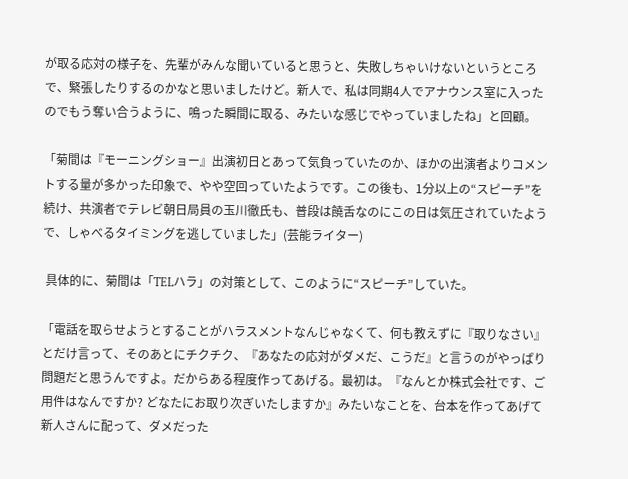が取る応対の様子を、先輩がみんな聞いていると思うと、失敗しちゃいけないというところで、緊張したりするのかなと思いましたけど。新人で、私は同期4人でアナウンス室に入ったのでもう奪い合うように、鳴った瞬間に取る、みたいな感じでやっていましたね」と回顧。

「菊間は『モーニングショー』出演初日とあって気負っていたのか、ほかの出演者よりコメントする量が多かった印象で、やや空回っていたようです。この後も、1分以上の“スピーチ”を続け、共演者でテレビ朝日局員の玉川徹氏も、普段は饒舌なのにこの日は気圧されていたようで、しゃべるタイミングを逃していました」(芸能ライター)

 具体的に、菊間は「TELハラ」の対策として、このように“スピーチ”していた。

「電話を取らせようとすることがハラスメントなんじゃなくて、何も教えずに『取りなさい』とだけ言って、そのあとにチクチク、『あなたの応対がダメだ、こうだ』と言うのがやっぱり問題だと思うんですよ。だからある程度作ってあげる。最初は。『なんとか株式会社です、ご用件はなんですか? どなたにお取り次ぎいたしますか』みたいなことを、台本を作ってあげて新人さんに配って、ダメだった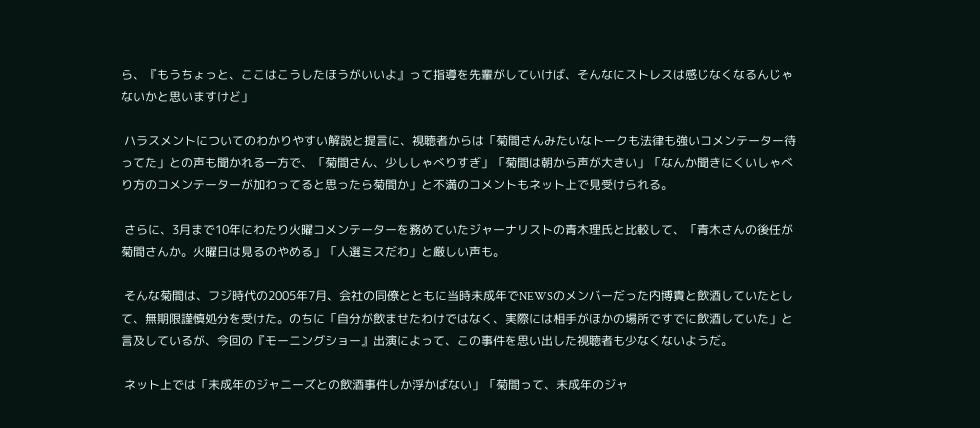ら、『もうちょっと、ここはこうしたほうがいいよ』って指導を先輩がしていけば、そんなにストレスは感じなくなるんじゃないかと思いますけど」

 ハラスメントについてのわかりやすい解説と提言に、視聴者からは「菊間さんみたいなトークも法律も強いコメンテーター待ってた」との声も聞かれる一方で、「菊間さん、少ししゃべりすぎ」「菊間は朝から声が大きい」「なんか聞きにくいしゃべり方のコメンテーターが加わってると思ったら菊間か」と不満のコメントもネット上で見受けられる。

 さらに、3月まで10年にわたり火曜コメンテーターを務めていたジャーナリストの青木理氏と比較して、「青木さんの後任が菊間さんか。火曜日は見るのやめる」「人選ミスだわ」と厳しい声も。

 そんな菊間は、フジ時代の2005年7月、会社の同僚とともに当時未成年でNEWSのメンバーだった内博貴と飲酒していたとして、無期限謹慎処分を受けた。のちに「自分が飲ませたわけではなく、実際には相手がほかの場所ですでに飲酒していた」と言及しているが、今回の『モーニングショー』出演によって、この事件を思い出した視聴者も少なくないようだ。

 ネット上では「未成年のジャニーズとの飲酒事件しか浮かばない」「菊間って、未成年のジャ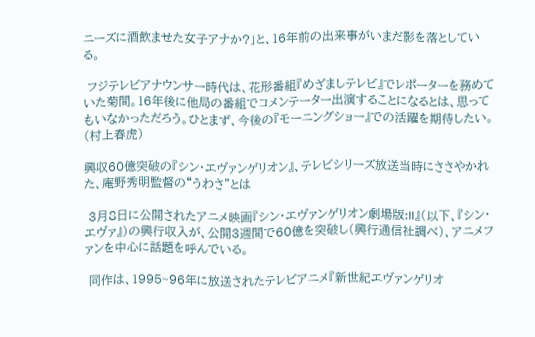ニーズに酒飲ませた女子アナか?」と、16年前の出来事がいまだ影を落としている。

 フジテレビアナウンサー時代は、花形番組『めざましテレビ』でレポーターを務めていた菊間。16年後に他局の番組でコメンテーター出演することになるとは、思ってもいなかっただろう。ひとまず、今後の『モーニングショー』での活躍を期待したい。
(村上春虎)

興収60億突破の『シン・エヴァンゲリオン』、テレビシリーズ放送当時にささやかれた、庵野秀明監督の“うわさ”とは

 3月8日に公開されたアニメ映画『シン・エヴァンゲリオン劇場版:II』(以下、『シン・エヴァ』)の興行収入が、公開3週間で60億を突破し(興行通信社調べ)、アニメファンを中心に話題を呼んでいる。

 同作は、1995~96年に放送されたテレビアニメ『新世紀エヴァンゲリオ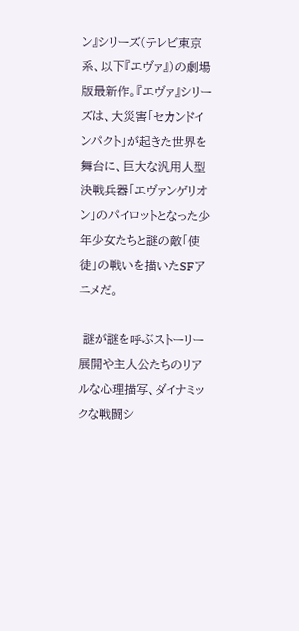ン』シリーズ(テレビ東京系、以下『エヴァ』)の劇場版最新作。『エヴァ』シリーズは、大災害「セカンドインパクト」が起きた世界を舞台に、巨大な汎用人型決戦兵器「エヴァンゲリオン」のパイロットとなった少年少女たちと謎の敵「使徒」の戦いを描いたSFアニメだ。

 謎が謎を呼ぶストーリー展開や主人公たちのリアルな心理描写、ダイナミックな戦闘シ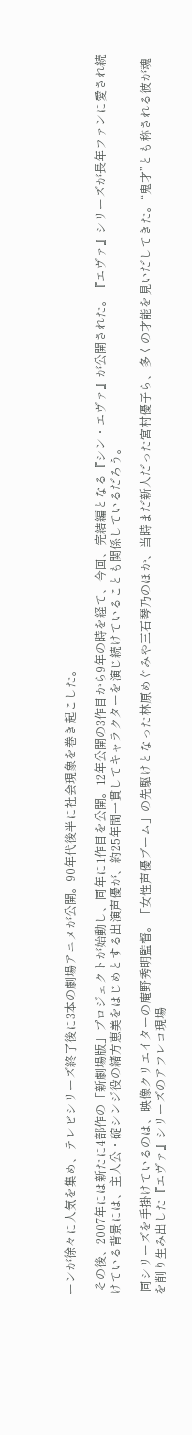ーンが徐々に人気を集め、テレビシリーズ終了後に3本の劇場アニメが公開。90年代後半に社会現象を巻き起こした。

 その後、2007年には新たに4部作の「新劇場版」プロジェクトが始動し、同年に1作目を公開。12年公開の3作目から9年の時を経て、今回、完結編となる『シン・エヴァ』が公開された。『エヴァ』シリーズが長年ファンに愛され続けている背景には、主人公・碇シンジ役の緒方恵美をはじめとする出演声優が、約25年間一貫してキャラクターを演じ続けていることも関係しているだろう。

 同シリーズを手掛けているのは、映像クリエイターの庵野秀明監督。「女性声優ブーム」の先駆けとなった林原めぐみや三石琴乃のほか、当時まだ新人だった宮村優子ら、多くの才能を見いだしてきた。“鬼才”とも称される彼が魂を削り生み出した『エヴァ』シリーズのアフレコ現場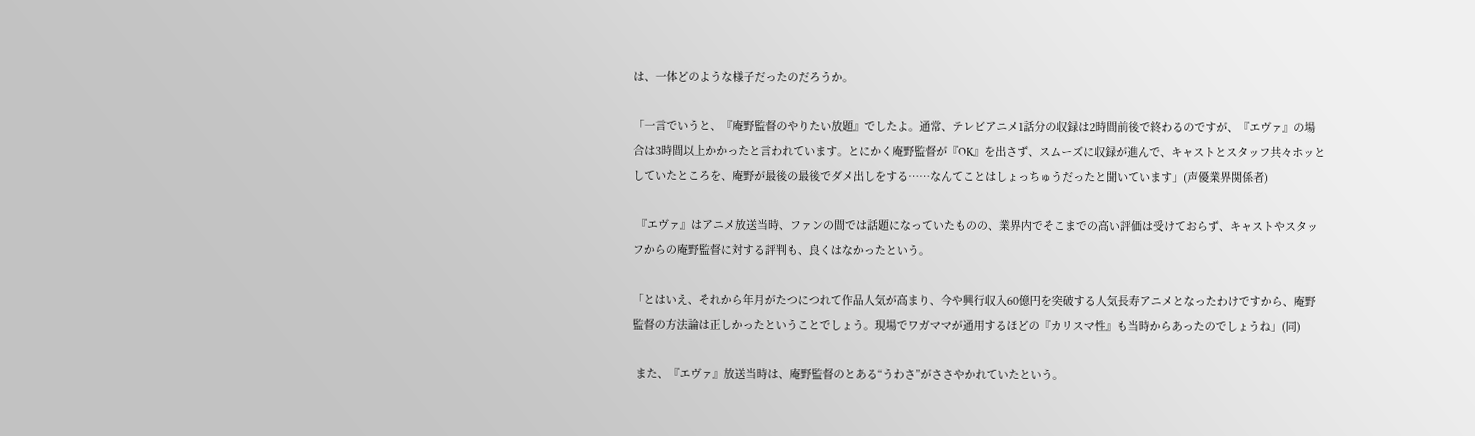は、一体どのような様子だったのだろうか。

「一言でいうと、『庵野監督のやりたい放題』でしたよ。通常、テレビアニメ1話分の収録は2時間前後で終わるのですが、『エヴァ』の場合は3時間以上かかったと言われています。とにかく庵野監督が『OK』を出さず、スムーズに収録が進んで、キャストとスタッフ共々ホッとしていたところを、庵野が最後の最後でダメ出しをする……なんてことはしょっちゅうだったと聞いています」(声優業界関係者)

 『エヴァ』はアニメ放送当時、ファンの間では話題になっていたものの、業界内でそこまでの高い評価は受けておらず、キャストやスタッフからの庵野監督に対する評判も、良くはなかったという。

「とはいえ、それから年月がたつにつれて作品人気が高まり、今や興行収入60億円を突破する人気長寿アニメとなったわけですから、庵野監督の方法論は正しかったということでしょう。現場でワガママが通用するほどの『カリスマ性』も当時からあったのでしょうね」(同)

 また、『エヴァ』放送当時は、庵野監督のとある“うわさ”がささやかれていたという。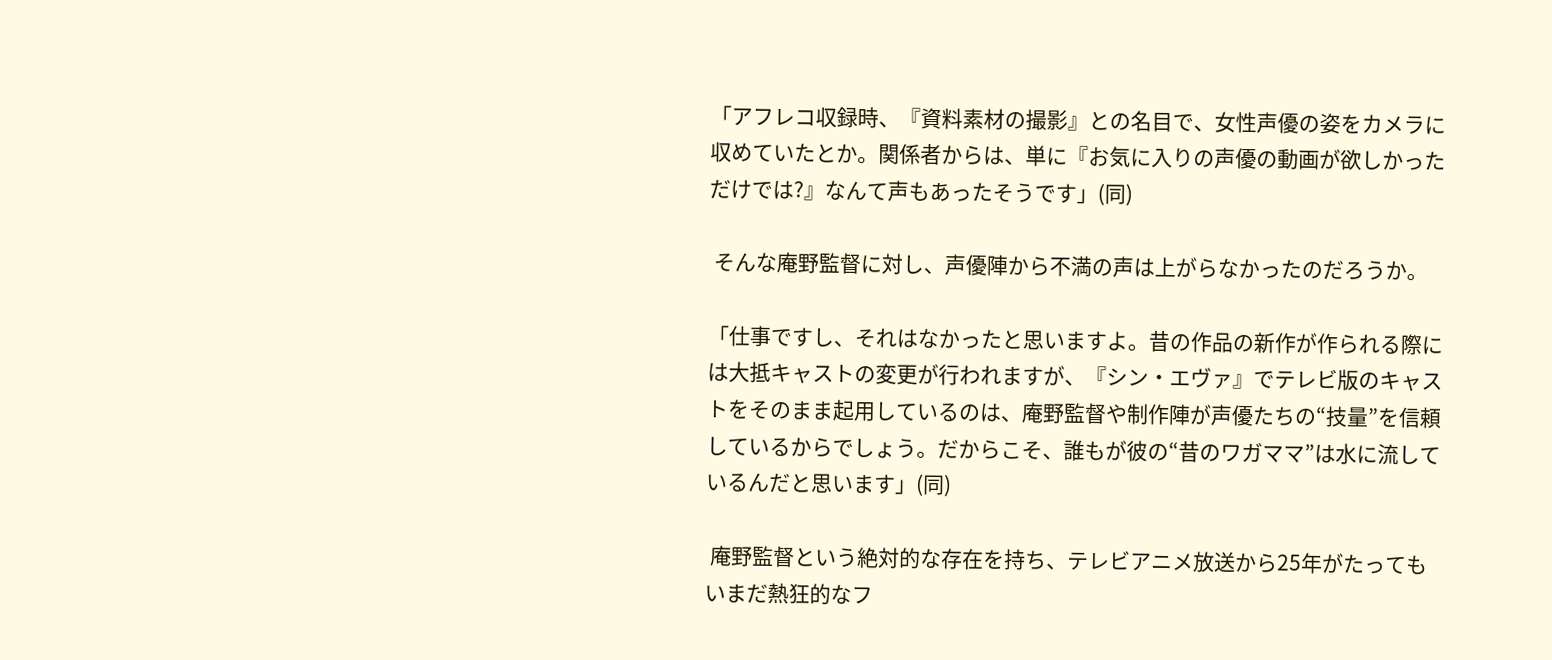「アフレコ収録時、『資料素材の撮影』との名目で、女性声優の姿をカメラに収めていたとか。関係者からは、単に『お気に入りの声優の動画が欲しかっただけでは?』なんて声もあったそうです」(同)

 そんな庵野監督に対し、声優陣から不満の声は上がらなかったのだろうか。

「仕事ですし、それはなかったと思いますよ。昔の作品の新作が作られる際には大抵キャストの変更が行われますが、『シン・エヴァ』でテレビ版のキャストをそのまま起用しているのは、庵野監督や制作陣が声優たちの“技量”を信頼しているからでしょう。だからこそ、誰もが彼の“昔のワガママ”は水に流しているんだと思います」(同)

 庵野監督という絶対的な存在を持ち、テレビアニメ放送から25年がたってもいまだ熱狂的なフ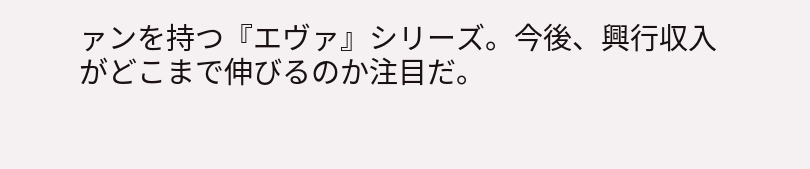ァンを持つ『エヴァ』シリーズ。今後、興行収入がどこまで伸びるのか注目だ。